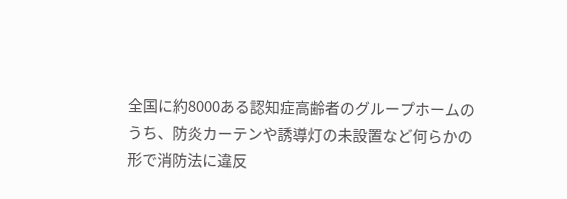全国に約8000ある認知症高齢者のグループホームのうち、防炎カーテンや誘導灯の未設置など何らかの形で消防法に違反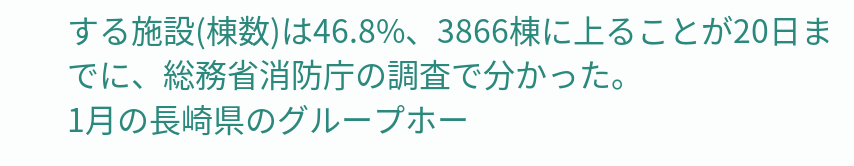する施設(棟数)は46.8%、3866棟に上ることが20日までに、総務省消防庁の調査で分かった。
1月の長崎県のグループホー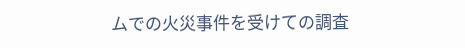ムでの火災事件を受けての調査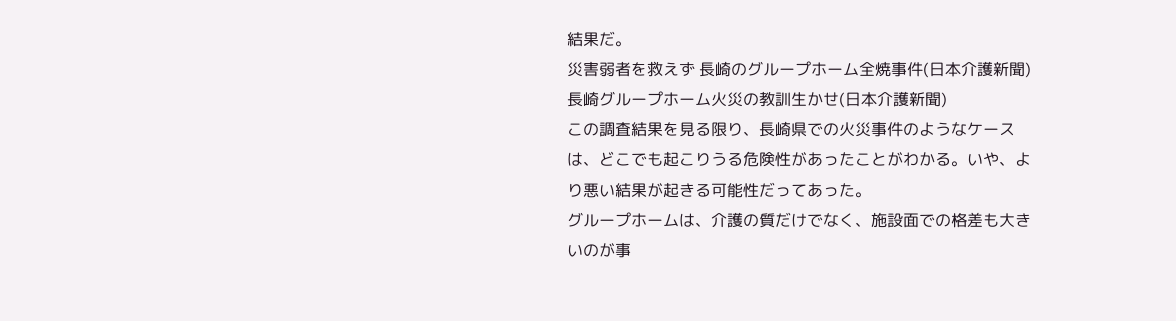結果だ。
災害弱者を救えず 長崎のグループホーム全焼事件(日本介護新聞)
長崎グループホーム火災の教訓生かせ(日本介護新聞)
この調査結果を見る限り、長崎県での火災事件のようなケースは、どこでも起こりうる危険性があったことがわかる。いや、より悪い結果が起きる可能性だってあった。
グループホームは、介護の質だけでなく、施設面での格差も大きいのが事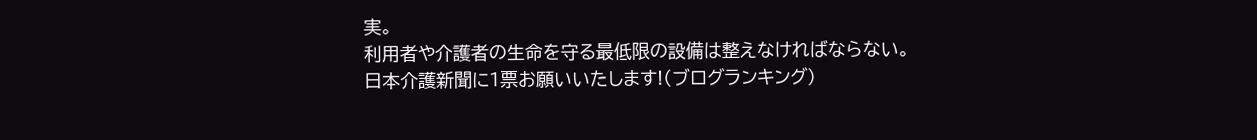実。
利用者や介護者の生命を守る最低限の設備は整えなければならない。
日本介護新聞に1票お願いいたします!(ブログランキング)